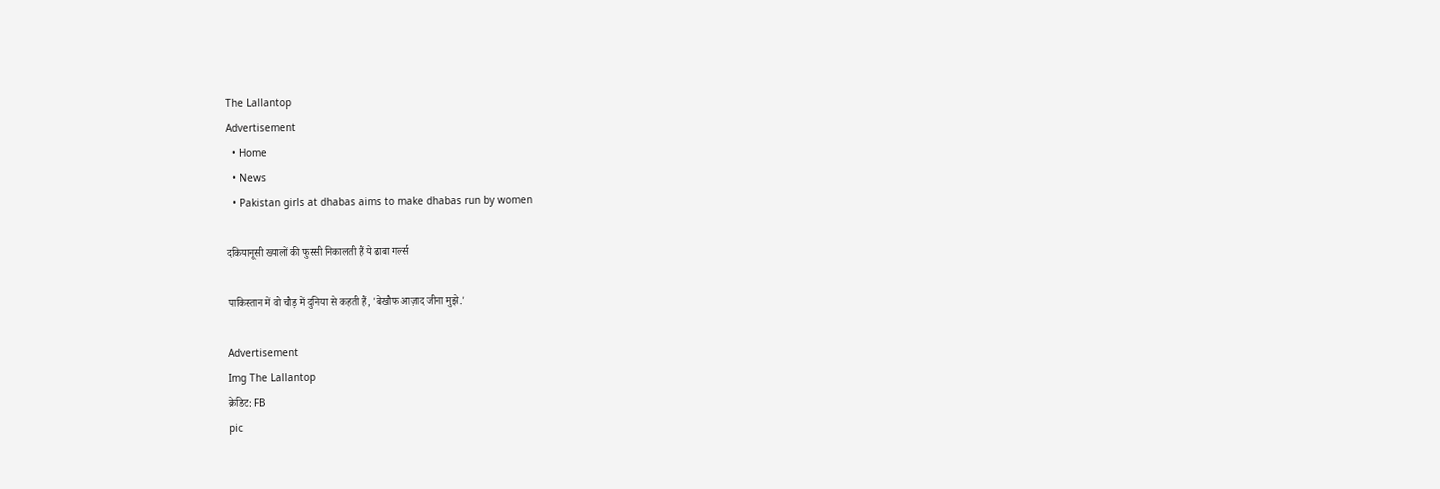The Lallantop
Advertisement
  • Home
  • News
  • Pakistan girls at dhabas aims to make dhabas run by women

दकियानूसी ख्यालों की फुस्सी निकालती हैं ये ढाबा गर्ल्स

पाकिस्तान में वो चौड़ में दुनिया से कहती हैं, 'बेखौफ आज़ाद जीना मुझे.'

Advertisement
Img The Lallantop
क्रेडिट: FB
pic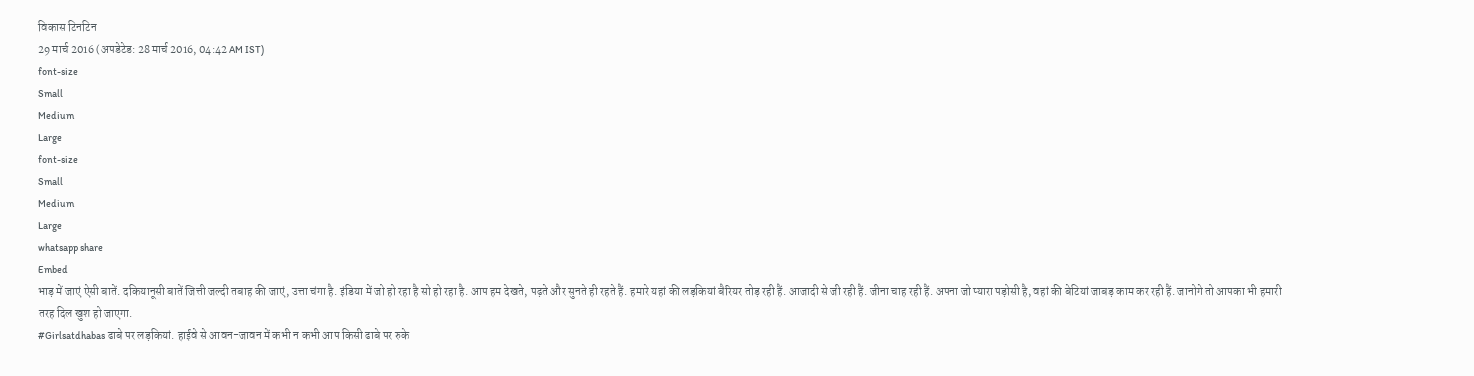विकास टिनटिन
29 मार्च 2016 (अपडेटेड: 28 मार्च 2016, 04:42 AM IST)
font-size
Small
Medium
Large
font-size
Small
Medium
Large
whatsapp share
Embed
भाड़ में जाएं ऐसी बातें. दकियानूसी बातें जित्ती जल्दी तबाह की जाएं, उत्ता चंगा है. इंडिया में जो हो रहा है सो हो रहा है. आप हम देखते, पढ़ते और सुनते ही रहते हैं. हमारे यहां की लड़कियां बैरियर तोड़ रही हैं. आजादी से जी रही हैं. जीना चाह रही हैं. अपना जो प्यारा पड़ोसी है, वहां की बेटियां जाबड़ काम कर रही हैं. जानोगे तो आपका भी हमारी तरह दिल खुश हो जाएगा.
#Girlsatdhabas ढाबे पर लड़कियां. हाईवे से आवन-जावन में कभी न कभी आप किसी ढाबे पर रुके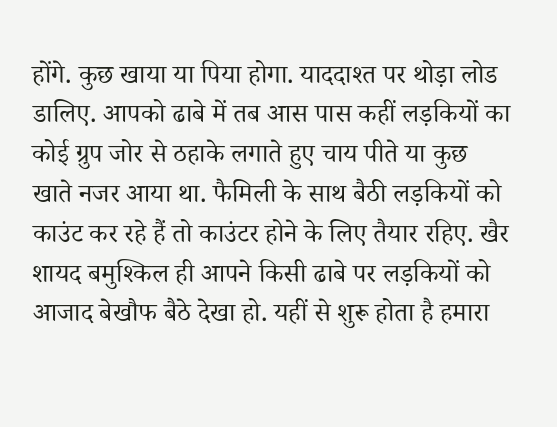होंगे. कुछ खाया या पिया होगा. याददाश्त पर थोड़ा लोड डालिए. आपको ढाबे में तब आस पास कहीं लड़कियों का कोई ग्रुप जोर से ठहाके लगाते हुए चाय पीते या कुछ खाते नजर आया था. फैमिली के साथ बैठी लड़कियों को काउंट कर रहे हैं तो काउंटर होने के लिए तैयार रहिए. खैर शायद बमुश्किल ही आपने किसी ढाबे पर लड़कियों को आजाद बेखौफ बैठे देखा हो. यहीं से शुरू होता है हमारा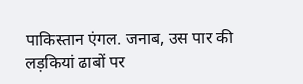पाकिस्तान एंगल. जनाब, उस पार की लड़कियां ढाबों पर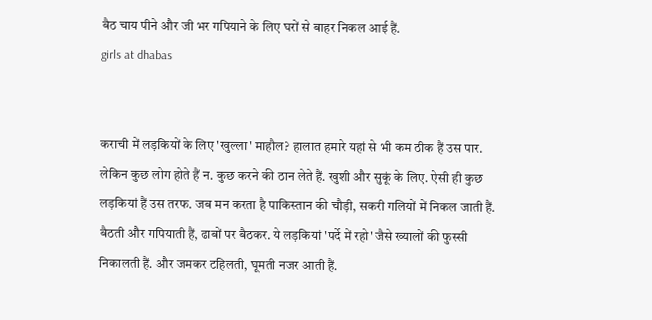बैठ चाय पीने और जी भर गपियाने के लिए घरों से बाहर निकल आई हैं.
girls at dhabas


कराची में लड़कियों के लिए 'खुल्ला' माहौल? हालात हमारे यहां से भी कम ठीक हैं उस पार. लेकिन कुछ लोग होते हैं न. कुछ करने की ठान लेते हैं. खुशी और सुकूं के लिए. ऐसी ही कुछ लड़कियां हैं उस तरफ. जब मन करता है पाकिस्तान की चौड़ी, सकरी गलियों में निकल जाती हैं. बैठती और गपियाती हैं, ढाबों पर बैठकर. ये लड़कियां 'पर्दे में रहो' जैसे ख्यालों की फुस्सी निकालती हैं. और जमकर टहिलती, घूमती नजर आती हैं.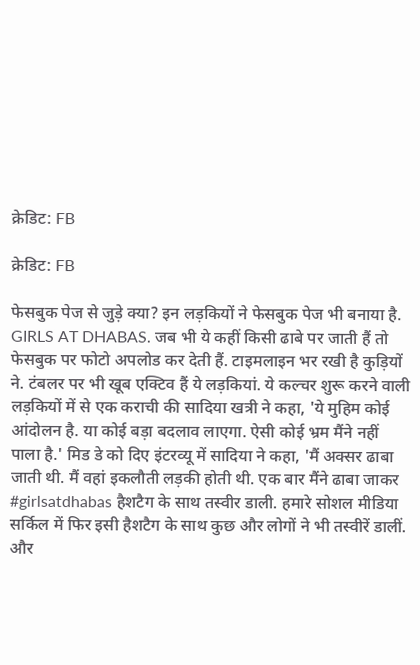क्रेडिट: FB

क्रेडिट: FB

फेसबुक पेज से जुड़े क्या? इन लड़कियों ने फेसबुक पेज भी बनाया है. GIRLS AT DHABAS. जब भी ये कहीं किसी ढाबे पर जाती हैं तो फेसबुक पर फोटो अपलोड कर देती हैं. टाइमलाइन भर रखी है कुड़ियों ने. टंबलर पर भी खूब एक्टिव हैं ये लड़कियां. ये कल्चर शुरू करने वाली लड़कियों में से एक कराची की सादिया खत्री ने कहा, 'ये मुहिम कोई आंदोलन है. या कोई बड़ा बदलाव लाएगा. ऐसी कोई भ्रम मैंने नहीं पाला है.' मिड डे को दिए इंटरव्यू में सादिया ने कहा, 'मैं अक्सर ढाबा जाती थी. मैं वहां इकलौती लड़की होती थी. एक बार मैंने ढाबा जाकर #girlsatdhabas हैशटैग के साथ तस्वीर डाली. हमारे सोशल मीडिया सर्किल में फिर इसी हैशटैग के साथ कुछ और लोगों ने भी तस्वीरें डालीं. और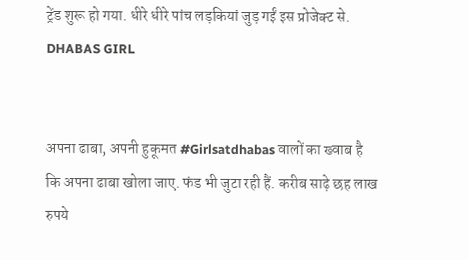ट्रेंड शुरू हो गया. धीरे धीरे पांच लड़कियां जुड़ गईं इस प्रोजेक्ट से.
DHABAS GIRL


अपना ढाबा, अपनी हुकूमत #Girlsatdhabas वालों का ख्वाब है कि अपना ढाबा खोला जाए. फंड भी जुटा रही हैं. करीब साढ़े छह लाख रुपये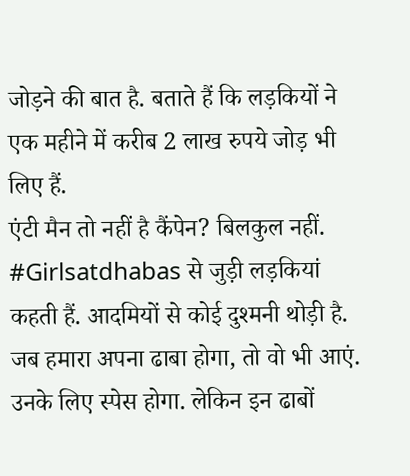जोड़ने की बात है. बताते हैं कि लड़कियों ने एक महीने में करीब 2 लाख रुपये जोड़ भी लिए हैं.
एंटी मैन तो नहीं है कैंपेन? बिलकुल नहीं. #Girlsatdhabas से जुड़ी लड़कियां कहती हैं. आदमियों से कोई दुश्मनी थोड़ी है. जब हमारा अपना ढाबा होगा, तो वो भी आएं. उनके लिए स्पेस होगा. लेकिन इन ढाबों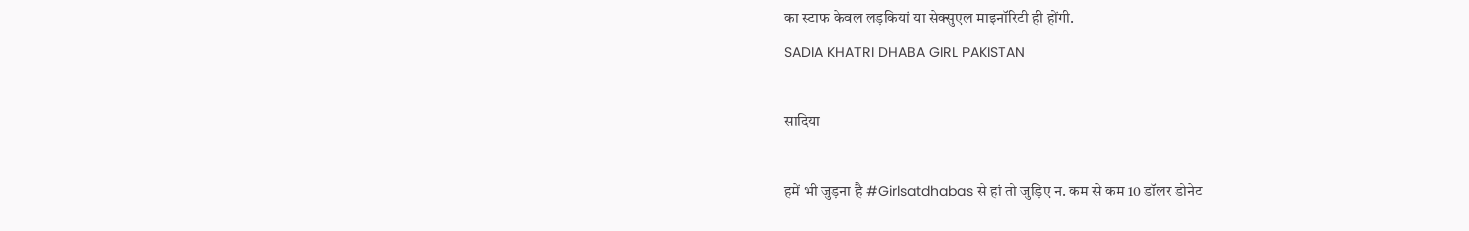का स्टाफ केवल लड़कियां या सेक्सुएल माइनॉरिटी ही होंगी.
SADIA KHATRI DHABA GIRL PAKISTAN

सादिया

हमें भी जुड़ना है #Girlsatdhabas से हां तो जुड़िए न. कम से कम 10 डॉलर डोनेट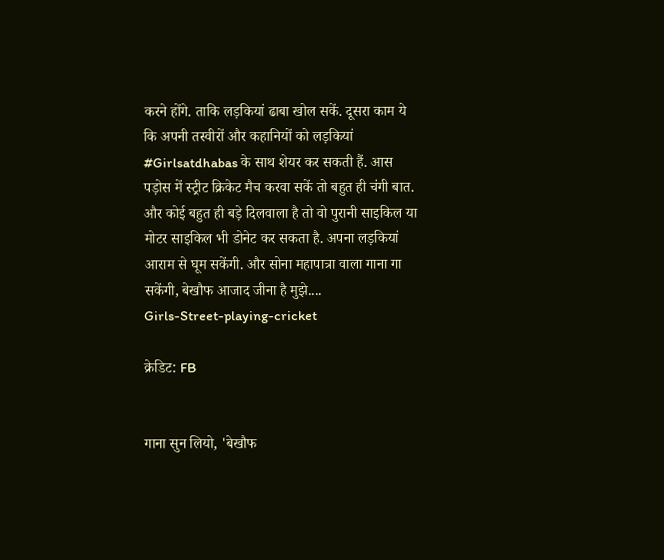करने होंगे. ताकि लड़कियां ढाबा खोल सकें. दूसरा काम ये कि अपनी तस्वीरों और कहानियों को लड़कियां #Girlsatdhabas के साथ शेयर कर सकती हैं. आस पड़ोस में स्ट्रीट क्रिकेट मैच करवा सकें तो बहुत ही चंगी बात. और कोई बहुत ही बड़े दिलवाला है तो वो पुरानी साइकिल या मोटर साइकिल भी डोनेट कर सकता है. अपना लड़कियां आराम से घूम सकेंगी. और सोना महापात्रा वाला गाना गा सकेंगी, बेखौफ आजाद जीना है मुझे....
Girls-Street-playing-cricket

क्रेडिट: FB


गाना सुन लियो, 'बेखौफ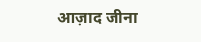आज़ाद जीना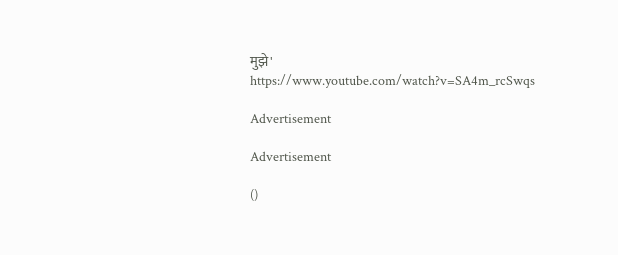मुझे'
https://www.youtube.com/watch?v=SA4m_rcSwqs

Advertisement

Advertisement

()